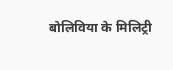बोलिविया के मिलिट्री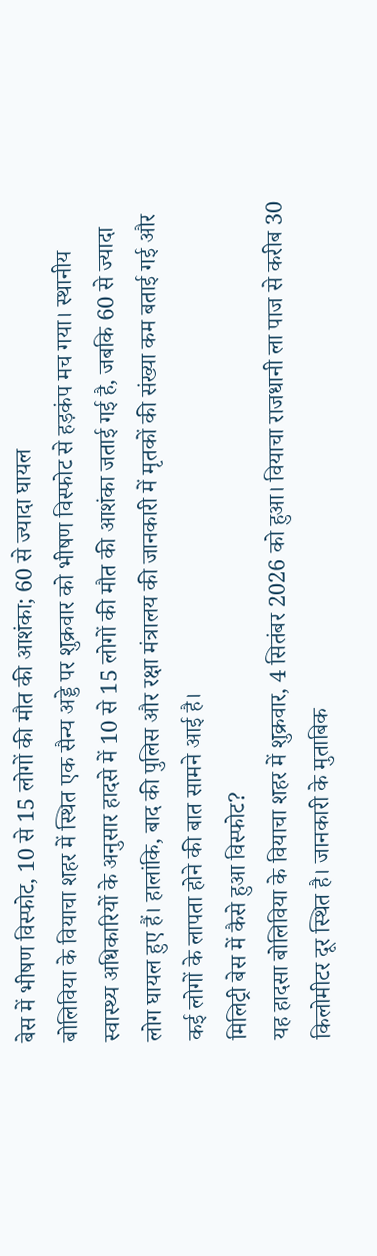बेस में भीषण विस्फोट, 10 से 15 लोगों की मौत की आशंका; 60 से ज्यादा घायल
बोलिविया के वियाचा शहर में स्थित एक सैन्य अड्डे पर शुक्रवार को भीषण विस्फोट से हड़कंप मच गया। स्थानीय स्वास्थ्य अधिकारियों के अनुसार हादसे में 10 से 15 लोगों की मौत की आशंका जताई गई है, जबकि 60 से ज्यादा लोग घायल हुए हैं। हालांकि, बाद की पुलिस और रक्षा मंत्रालय की जानकारी में मृतकों की संख्या कम बताई गई और कई लोगों के लापता होने की बात सामने आई है।
मिलिट्री बेस में कैसे हुआ विस्फोट?
यह हादसा बोलिविया के वियाचा शहर में शुक्रवार, 4 सितंबर 2026 को हुआ। वियाचा राजधानी ला पाज से करीब 30 किलोमीटर दूर स्थित है। जानकारी के मुताबिक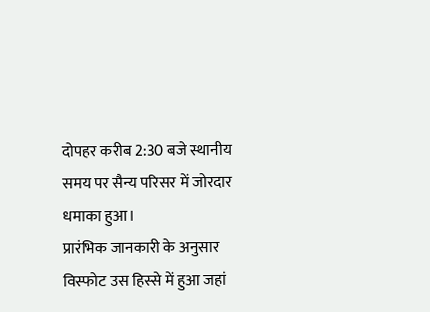दोपहर करीब 2:30 बजे स्थानीय समय पर सैन्य परिसर में जोरदार धमाका हुआ।
प्रारंभिक जानकारी के अनुसार विस्फोट उस हिस्से में हुआ जहां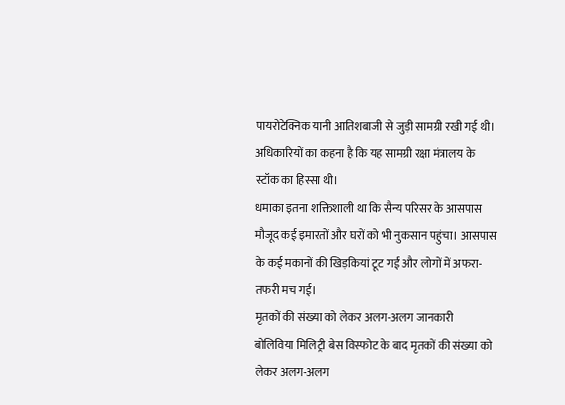पायरोटेक्निक यानी आतिशबाजी से जुड़ी सामग्री रखी गई थी। अधिकारियों का कहना है कि यह सामग्री रक्षा मंत्रालय के स्टॉक का हिस्सा थी।
धमाका इतना शक्तिशाली था कि सैन्य परिसर के आसपास मौजूद कई इमारतों और घरों को भी नुकसान पहुंचा। आसपास के कई मकानों की खिड़कियां टूट गईं और लोगों में अफरा-तफरी मच गई।
मृतकों की संख्या को लेकर अलग-अलग जानकारी
बोलिविया मिलिट्री बेस विस्फोट के बाद मृतकों की संख्या को लेकर अलग-अलग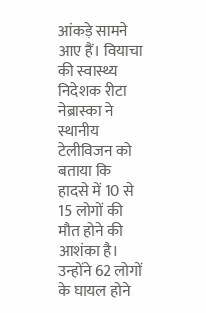आंकड़े सामने आए हैं। वियाचा की स्वास्थ्य निदेशक रीटा नेब्रास्का ने स्थानीय टेलीविजन को बताया कि हादसे में 10 से 15 लोगों की मौत होने की आशंका है। उन्होंने 62 लोगों के घायल होने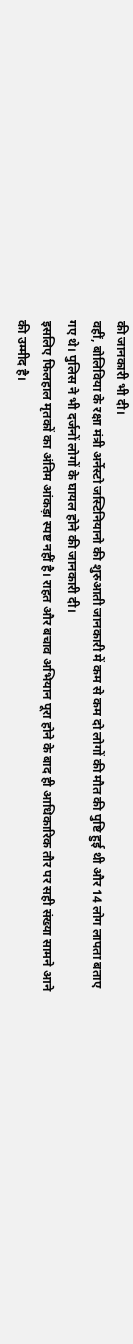की जानकारी भी दी।
वहीं, बोलिविया के रक्षा मंत्री अर्नेस्टो जस्टिनियानो की शुरुआती जानकारी में कम से कम दो लोगों की मौत की पुष्टि हुई थी और 14 लोग लापता बताए गए थे। पुलिस ने भी दर्जनों लोगों के घायल होने की जानकारी दी।
इसलिए फिलहाल मृतकों का अंतिम आंकड़ा स्पष्ट नहीं है। राहत और बचाव अभियान पूरा होने के बाद ही आधिकारिक तौर पर सही संख्या सामने आने की उम्मीद है।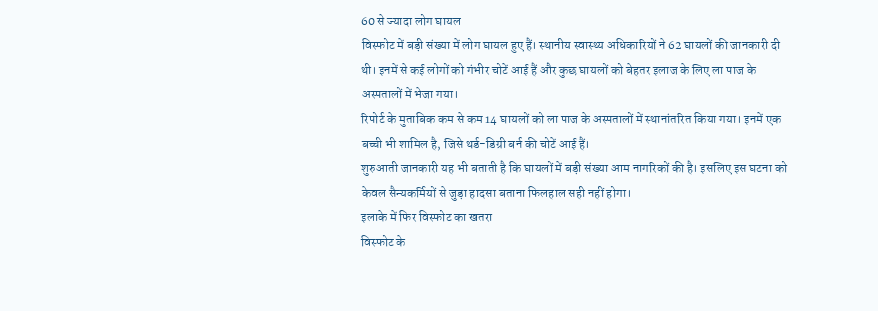60 से ज्यादा लोग घायल
विस्फोट में बड़ी संख्या में लोग घायल हुए हैं। स्थानीय स्वास्थ्य अधिकारियों ने 62 घायलों की जानकारी दी थी। इनमें से कई लोगों को गंभीर चोटें आई हैं और कुछ घायलों को बेहतर इलाज के लिए ला पाज के अस्पतालों में भेजा गया।
रिपोर्ट के मुताबिक कम से कम 14 घायलों को ला पाज के अस्पतालों में स्थानांतरित किया गया। इनमें एक बच्ची भी शामिल है, जिसे थर्ड-डिग्री बर्न की चोटें आई हैं।
शुरुआती जानकारी यह भी बताती है कि घायलों में बड़ी संख्या आम नागरिकों की है। इसलिए इस घटना को केवल सैन्यकर्मियों से जुड़ा हादसा बताना फिलहाल सही नहीं होगा।
इलाके में फिर विस्फोट का खतरा
विस्फोट के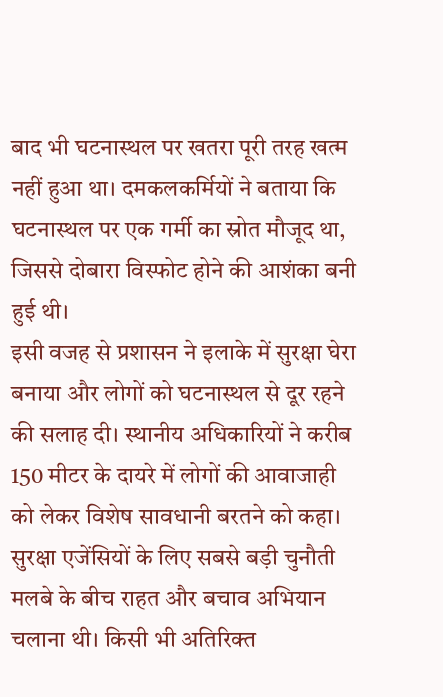बाद भी घटनास्थल पर खतरा पूरी तरह खत्म नहीं हुआ था। दमकलकर्मियों ने बताया कि घटनास्थल पर एक गर्मी का स्रोत मौजूद था, जिससे दोबारा विस्फोट होने की आशंका बनी हुई थी।
इसी वजह से प्रशासन ने इलाके में सुरक्षा घेरा बनाया और लोगों को घटनास्थल से दूर रहने की सलाह दी। स्थानीय अधिकारियों ने करीब 150 मीटर के दायरे में लोगों की आवाजाही को लेकर विशेष सावधानी बरतने को कहा।
सुरक्षा एजेंसियों के लिए सबसे बड़ी चुनौती मलबे के बीच राहत और बचाव अभियान चलाना थी। किसी भी अतिरिक्त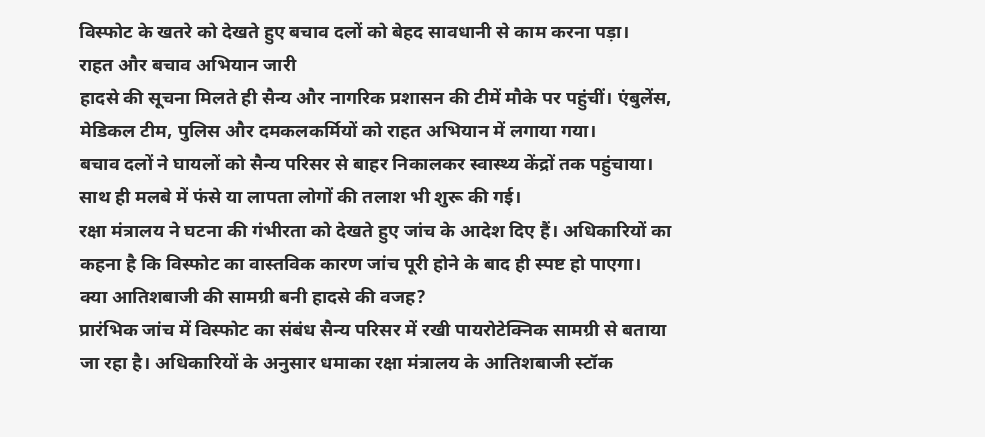विस्फोट के खतरे को देखते हुए बचाव दलों को बेहद सावधानी से काम करना पड़ा।
राहत और बचाव अभियान जारी
हादसे की सूचना मिलते ही सैन्य और नागरिक प्रशासन की टीमें मौके पर पहुंचीं। एंबुलेंस, मेडिकल टीम, पुलिस और दमकलकर्मियों को राहत अभियान में लगाया गया।
बचाव दलों ने घायलों को सैन्य परिसर से बाहर निकालकर स्वास्थ्य केंद्रों तक पहुंचाया। साथ ही मलबे में फंसे या लापता लोगों की तलाश भी शुरू की गई।
रक्षा मंत्रालय ने घटना की गंभीरता को देखते हुए जांच के आदेश दिए हैं। अधिकारियों का कहना है कि विस्फोट का वास्तविक कारण जांच पूरी होने के बाद ही स्पष्ट हो पाएगा।
क्या आतिशबाजी की सामग्री बनी हादसे की वजह?
प्रारंभिक जांच में विस्फोट का संबंध सैन्य परिसर में रखी पायरोटेक्निक सामग्री से बताया जा रहा है। अधिकारियों के अनुसार धमाका रक्षा मंत्रालय के आतिशबाजी स्टॉक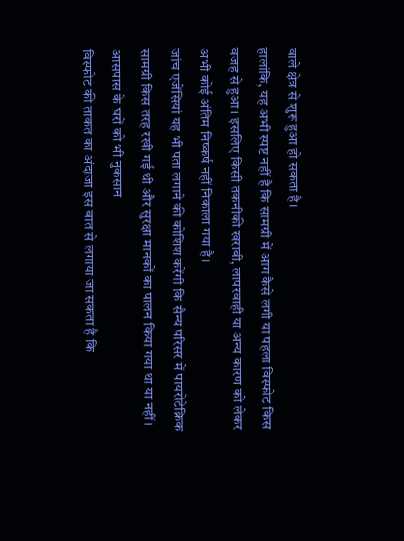वाले क्षेत्र से शुरू हुआ हो सकता है।
हालांकि, यह अभी स्पष्ट नहीं है कि सामग्री में आग कैसे लगी या पहला विस्फोट किस वजह से हुआ। इसलिए किसी तकनीकी खराबी, लापरवाही या अन्य कारण को लेकर अभी कोई अंतिम निष्कर्ष नहीं निकाला गया है।
जांच एजेंसियां यह भी पता लगाने की कोशिश करेंगी कि सैन्य परिसर में पायरोटेक्निक सामग्री किस तरह रखी गई थी और सुरक्षा मानकों का पालन किया गया था या नहीं।
आसपास के घरों को भी नुकसान
विस्फोट की ताकत का अंदाजा इस बात से लगाया जा सकता है कि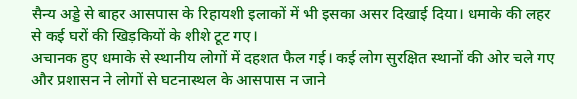सैन्य अड्डे से बाहर आसपास के रिहायशी इलाकों में भी इसका असर दिखाई दिया। धमाके की लहर से कई घरों की खिड़कियों के शीशे टूट गए।
अचानक हुए धमाके से स्थानीय लोगों में दहशत फैल गई। कई लोग सुरक्षित स्थानों की ओर चले गए और प्रशासन ने लोगों से घटनास्थल के आसपास न जाने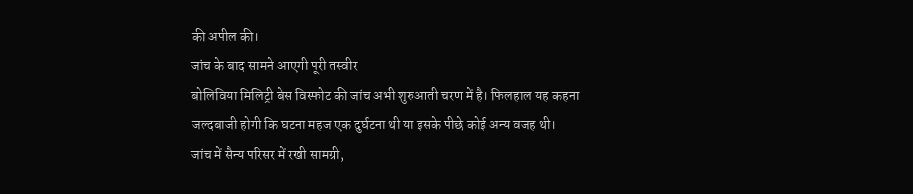की अपील की।
जांच के बाद सामने आएगी पूरी तस्वीर
बोलिविया मिलिट्री बेस विस्फोट की जांच अभी शुरुआती चरण में है। फिलहाल यह कहना जल्दबाजी होगी कि घटना महज एक दुर्घटना थी या इसके पीछे कोई अन्य वजह थी।
जांच में सैन्य परिसर में रखी सामग्री,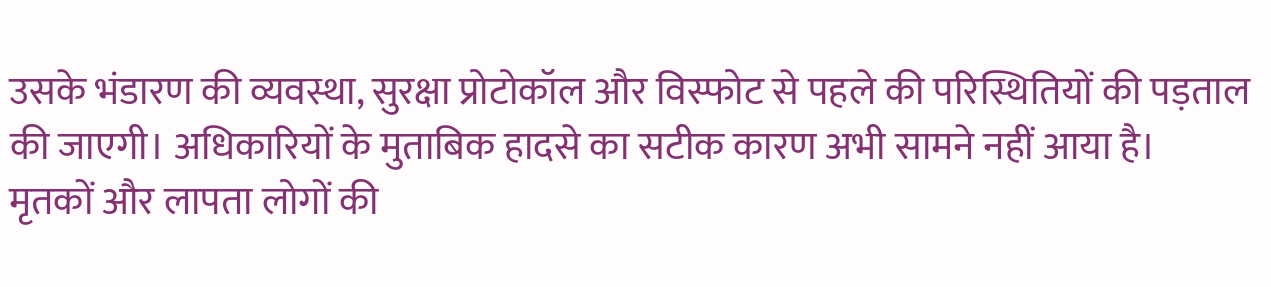उसके भंडारण की व्यवस्था, सुरक्षा प्रोटोकॉल और विस्फोट से पहले की परिस्थितियों की पड़ताल की जाएगी। अधिकारियों के मुताबिक हादसे का सटीक कारण अभी सामने नहीं आया है।
मृतकों और लापता लोगों की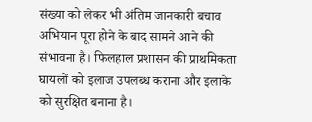संख्या को लेकर भी अंतिम जानकारी बचाव अभियान पूरा होने के बाद सामने आने की संभावना है। फिलहाल प्रशासन की प्राथमिकता घायलों को इलाज उपलब्ध कराना और इलाके को सुरक्षित बनाना है।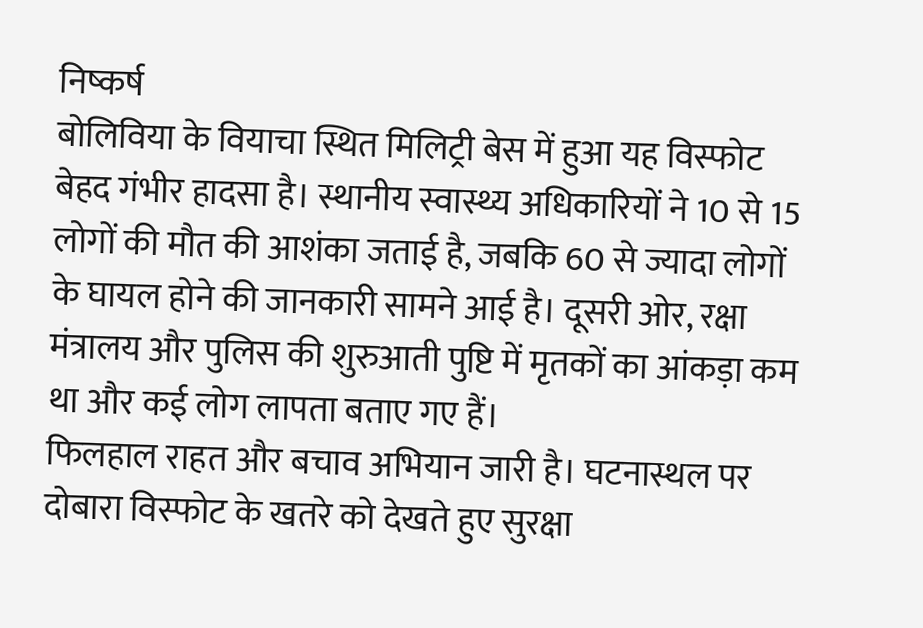निष्कर्ष
बोलिविया के वियाचा स्थित मिलिट्री बेस में हुआ यह विस्फोट बेहद गंभीर हादसा है। स्थानीय स्वास्थ्य अधिकारियों ने 10 से 15 लोगों की मौत की आशंका जताई है, जबकि 60 से ज्यादा लोगों के घायल होने की जानकारी सामने आई है। दूसरी ओर, रक्षा मंत्रालय और पुलिस की शुरुआती पुष्टि में मृतकों का आंकड़ा कम था और कई लोग लापता बताए गए हैं।
फिलहाल राहत और बचाव अभियान जारी है। घटनास्थल पर दोबारा विस्फोट के खतरे को देखते हुए सुरक्षा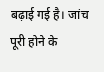बढ़ाई गई है। जांच पूरी होने के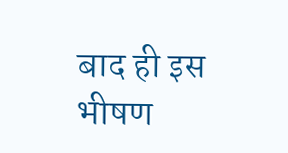बाद ही इस भीषण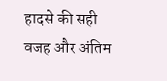हादसे की सही वजह और अंतिम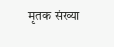मृतक संख्या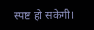स्पष्ट हो सकेगी।